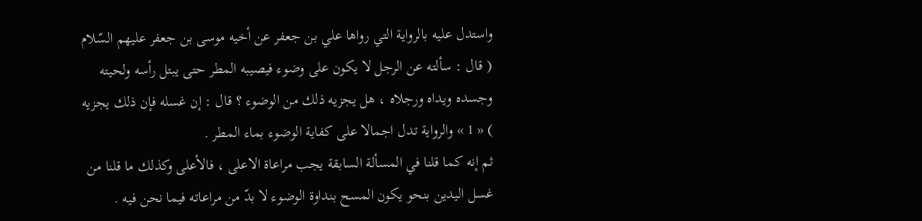واستدل عليه بالرواية التي رواها علي بن جعفر عن أخيه موسى بن جعفر عليهم السّلام ( قال : سألته عن الرجل لا يكون على وضوء فيصيبه المطر حتى يبتل رأسه ولحيته وجسده ويداه ورجلاه ، هل يجزيه ذلك من الوضوء ؟ قال : إن غسله فإن ذلك يجزيه ) « 1 » والرواية تدل اجمالا على كفاية الوضوء بماء المطر .
ثم إنه كما قلنا في المسألة السابقة يجب مراعاة الاعلى ، فالأعلى وكذلك ما قلنا من غسل اليدين بنحو يكون المسح بنداوة الوضوء لا بدّ من مراعاته فيما نحن فيه .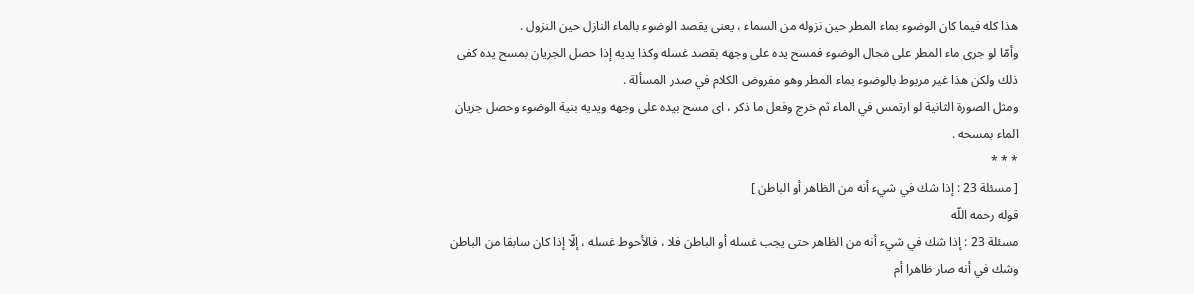هذا كله فيما كان الوضوء بماء المطر حين نزوله من السماء ، يعنى يقصد الوضوء بالماء النازل حين النزول .
وأمّا لو جرى ماء المطر على محال الوضوء فمسح يده على وجهه بقصد غسله وكذا يديه إذا حصل الجريان بمسح يده كفى ذلك ولكن هذا غير مربوط بالوضوء بماء المطر وهو مفروض الكلام في صدر المسألة .
ومثل الصورة الثانية لو ارتمس في الماء ثم خرج وفعل ما ذكر ، اى مسح بيده على وجهه ويديه بنية الوضوء وحصل جريان الماء بمسحه .
* * *
[ مسئلة 23 : إذا شك في شيء أنه من الظاهر أو الباطن ]
قوله رحمه اللّه
مسئلة 23 : إذا شك في شيء أنه من الظاهر حتى يجب غسله أو الباطن فلا ، فالأحوط غسله ، إلّا إذا كان سابقا من الباطن وشك في أنه صار ظاهرا أم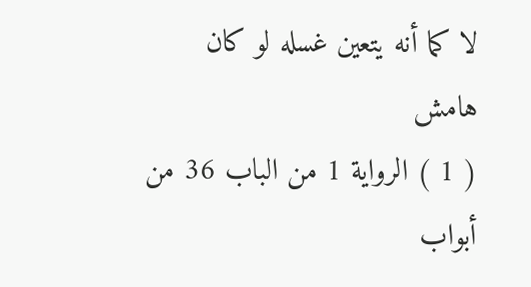لا كما أنه يتعين غسله لو كان
هامش
( 1 ) الرواية 1 من الباب 36 من أبواب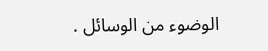الوضوء من الوسائل .